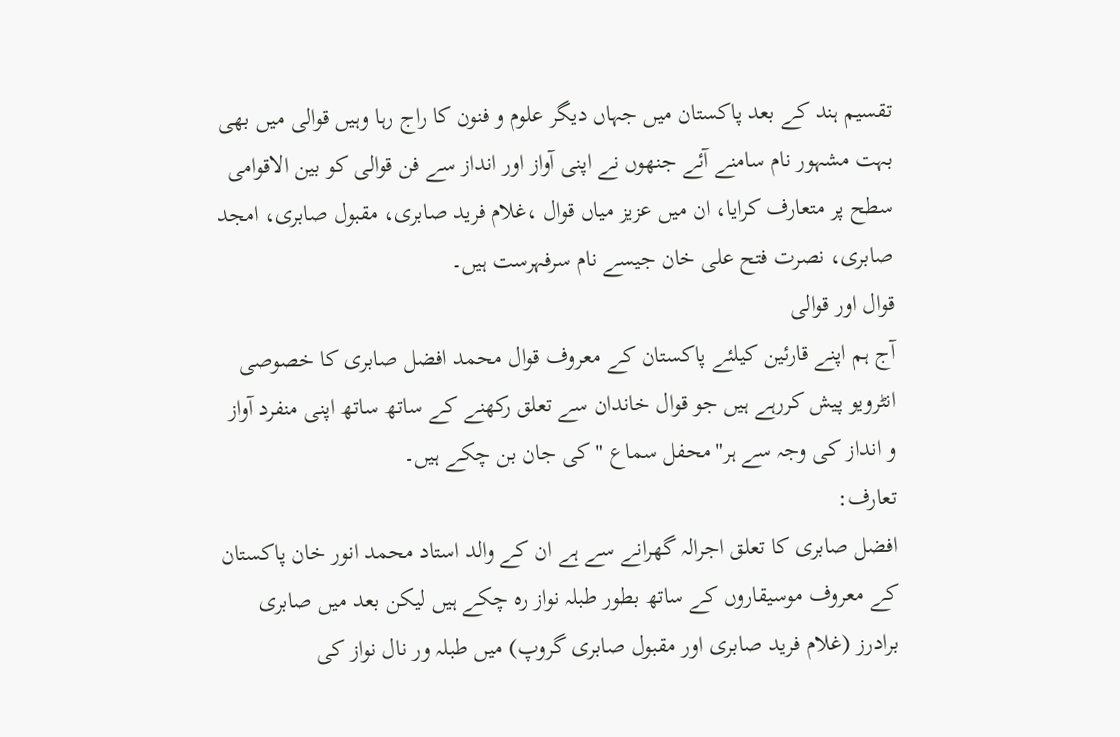تقسیم ہند کے بعد پاکستان میں جہاں دیگر علوم و فنون کا راج رہا وہیں قوالی میں بھی بہت مشہور نام سامنے آئے جنھوں نے اپنی آواز اور انداز سے فن قوالی کو بین الاقوامی سطح پر متعارف کرایا، ان میں عزیز میاں قوال ،غلام فرید صابری، مقبول صابری، امجد صابری، نصرت فتح علی خان جیسے نام سرفہرست ہیں۔
قوال اور قوالی
آج ہم اپنے قارئین کیلئے پاکستان کے معروف قوال محمد افضل صابری کا خصوصی انٹرویو پیش کررہے ہیں جو قوال خاندان سے تعلق رکھنے کے ساتھ ساتھ اپنی منفرد آواز و انداز کی وجہ سے ہر"محفل سماع "کی جان بن چکے ہیں۔
تعارف:
افضل صابری کا تعلق اجرالہ گھرانے سے ہے ان کے والد استاد محمد انور خان پاکستان کے معروف موسیقاروں کے ساتھ بطور طبلہ نواز رہ چکے ہیں لیکن بعد میں صابری برادرز (غلام فرید صابری اور مقبول صابری گروپ) میں طبلہ ور نال نواز کی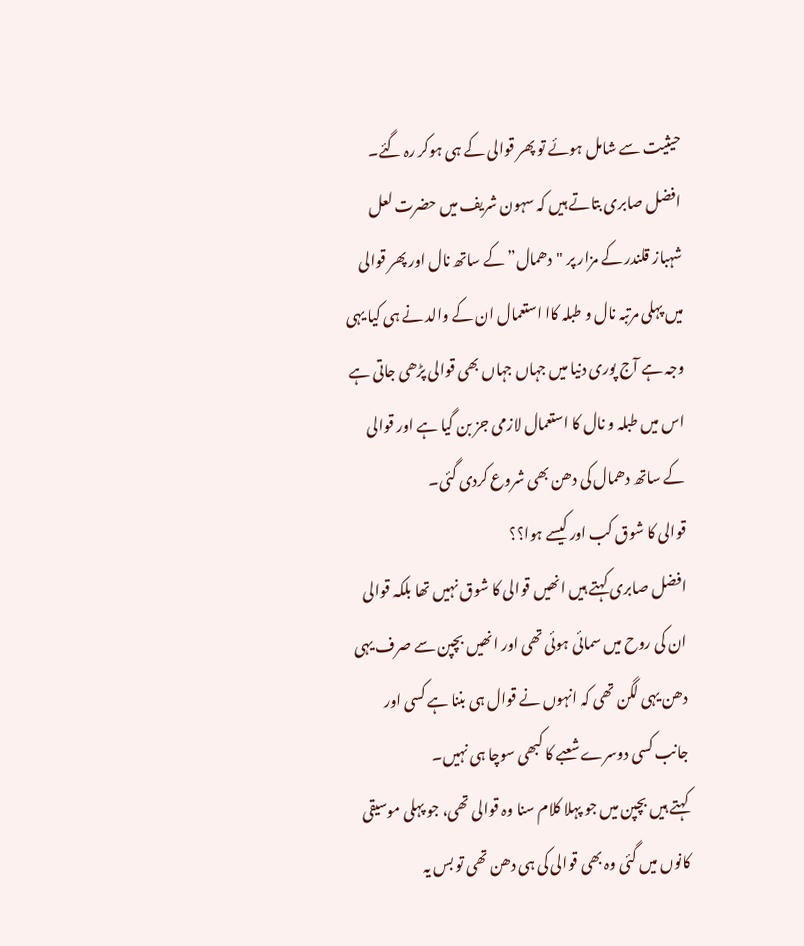حیثیت سے شامل ہوئے تو پھر قوالی کے ہی ہوکر رہ گئے۔
افضل صابری بتاتے ہیں کہ سہون شریف میں حضرت لعل شہباز قلندر کے مزار پر "دھمال” کے ساتھ نال اور پھر قوالی میں پہلی مرتبہ نال و طبلہ کاا استعمال ان کے والد نے ہی کیا یہی وجہ ہے آج پوری دنیا میں جہاں جہاں بھی قوالی پڑھی جاتی ہے اس میں طبلہ و نال کا استعمال لازمی جز بن گیا ہے اور قوالی کے ساتھ دھمال کی دھن بھی شروع کردی گئی۔
قوالی کا شوق کب اور کیسے ہوا؟؟
افضل صابری کہتے ہیں انھیں قوالی کا شوق نہیں تھا بلکہ قوالی ان کی روح میں سمائی ہوئی تھی اور انھیں بچپن سے صرف یہی دھن یہی لگن تھی کہ انہوں نے قوال ہی بننا ہے کسی اور جانب کسی دوسرے شعبے کا کبھی سوچا ہی نہیں۔
کہتے ہیں بچپن میں جو پہلا کلام سنا وہ قوالی تھی، جو پہلی موسیقی کانوں میں گئی وہ بھی قوالی کی ہی دھن تھی تو بس یہ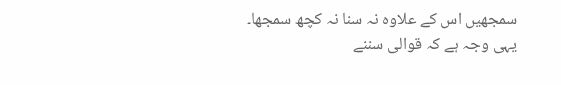سمجھیں اس کے علاوہ نہ سنا نہ کچھ سمجھا۔ یہی وجہ ہے کہ قوالی سننے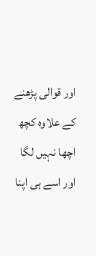اور قوالی پڑھنے کے علاوہ کچھ اچھا نہیں لگا اور اسے ہی اپنا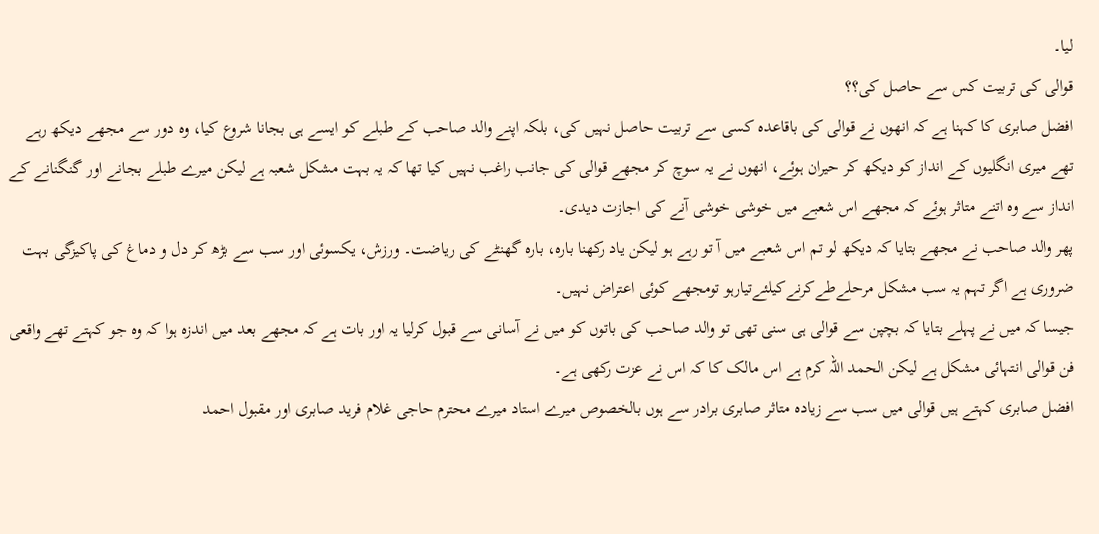لیا۔
قوالی کی تربیت کس سے حاصل کی؟؟
افضل صابری کا کہنا ہے کہ انھوں نے قوالی کی باقاعدہ کسی سے تربیت حاصل نہیں کی، بلکہ اپنے والد صاحب کے طبلے کو ایسے ہی بجانا شروع کیا، وہ دور سے مجھے دیکھ رہے تھے میری انگلیوں کے انداز کو دیکھ کر حیران ہوئے، انھوں نے یہ سوچ کر مجھے قوالی کی جانب راغب نہیں کیا تھا کہ یہ بہت مشکل شعبہ ہے لیکن میرے طبلے بجانے اور گنگنانے کے انداز سے وہ اتنے متاثر ہوئے کہ مجھے اس شعبے میں خوشی خوشی آنے کی اجازت دیدی۔
پھر والد صاحب نے مجھے بتایا کہ دیکھ لو تم اس شعبے میں آ تو رہے ہو لیکن یاد رکھنا بارہ، بارہ گھنٹے کی ریاضت۔ ورزش، یکسوئی اور سب سے بڑھ کر دل و دماغ کی پاکیزگی بہت ضروری ہے اگر تہم یہ سب مشکل مرحلےطےکرنےکیلئےتیارہو تومجھے کوئی اعتراض نہیں۔
جیسا کہ میں نے پہلے بتایا کہ بچپن سے قوالی ہی سنی تھی تو والد صاحب کی باتوں کو میں نے آسانی سے قبول کرلیا یہ اور بات ہے کہ مجھے بعد میں اندزہ ہوا کہ وہ جو کہتے تھے واقعی فن قوالی انتہائی مشکل ہے لیکن الحمد اللہ کرم ہے اس مالک کا کہ اس نے عزت رکھی ہے۔
افضل صابری کہتے ہیں قوالی میں سب سے زیادہ متاثر صابری برادر سے ہوں بالخصوص میرے استاد میرے محترم حاجی غلام فرید صابری اور مقبول احمد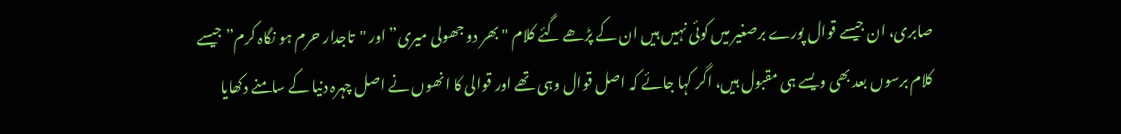صابری، ان جیسے قوال پورے برصغیر میں کوئی نہیں ہیں ان کے پڑھے گئے کلام "بھر دو جھولی میری” اور "تاجدار حرم ہو نگاہ کرم” جیسے کلام برسوں بعد بھی ویسے ہی مقبول ہیں، اگر کہا جائے کہ اصل قوال وہی تھے اور قوالی کا انھوں نے اصل چہرہ دنیا کے سامنے دکھایا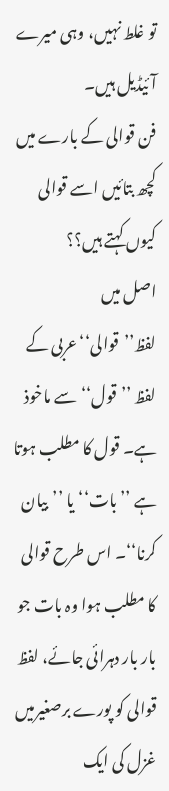تو غلط نہیں، وہی میرے آئیڈیل ہیں۔
فن قوالی کے بارے میں کچھ بتائیں اسے قوالی کیوں کہتے ہیں؟؟
اصل میں لفظ’’قوالی‘‘عربی کے لفظ ’’قول‘‘سے ماخوذ ہے۔ قول کا مطلب ہوتا ہے ’’بات‘‘یا ’’بیان کرنا‘‘۔ اس طرح قوالی کا مطلب ہوا وہ بات جو بار بار دہرائی جائے، لفظ قوالی کو پورے برصغیرمیں غزل کی ایک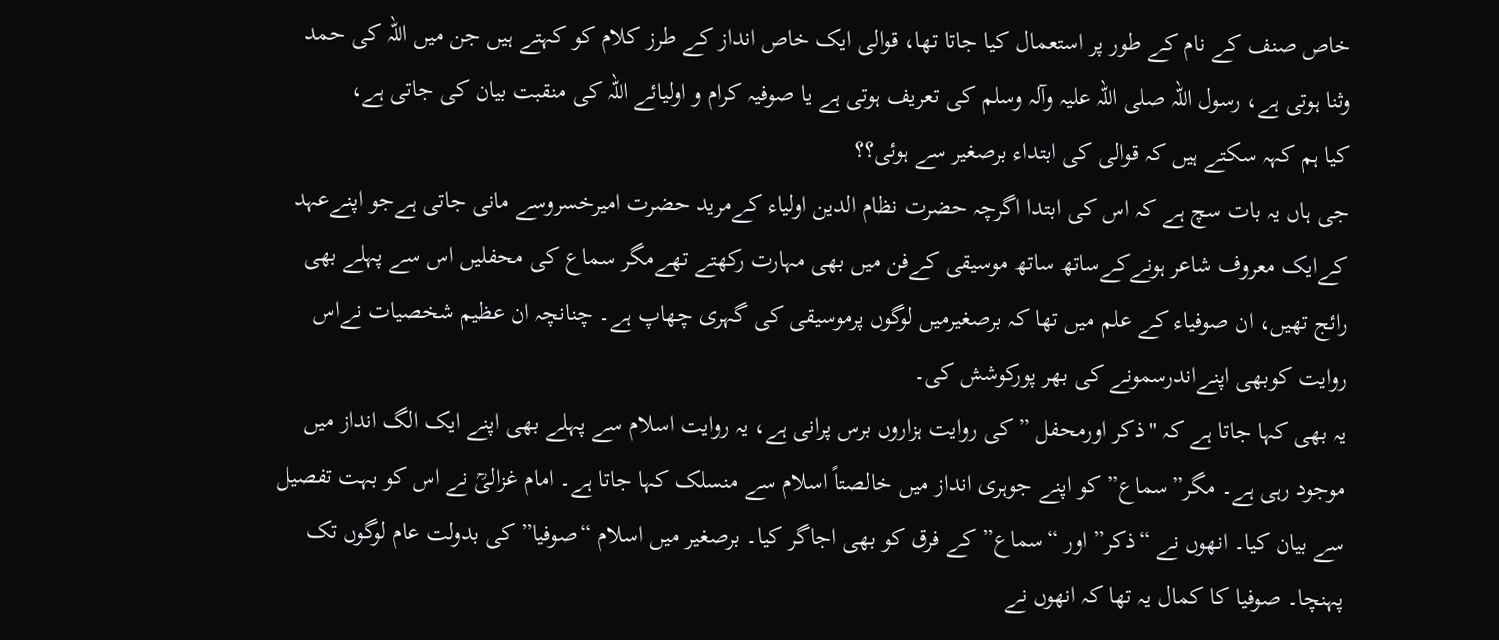خاص صنف کے نام کے طور پر استعمال کیا جاتا تھا، قوالی ایک خاص انداز کے طرز کلام کو کہتے ہیں جن میں اللہ کی حمد وثنا ہوتی ہے، رسول اللہ صلی اللہ علیہ وآلہ وسلم کی تعریف ہوتی ہے یا صوفیہ کرام و اولیائے اللہ کی منقبت بیان کی جاتی ہے،
کیا ہم کہہ سکتے ہیں کہ قوالی کی ابتداء برصغیر سے ہوئی؟؟
جی ہاں یہ بات سچ ہے کہ اس کی ابتدا اگرچہ حضرت نظام الدین اولیاء کےمرید حضرت امیرخسروسے مانی جاتی ہےجو اپنےعہد کےایک معروف شاعر ہونےکےساتھ ساتھ موسیقی کےفن میں بھی مہارت رکھتے تھےمگر سماع کی محفلیں اس سے پہلے بھی رائج تھیں، ان صوفیاء کے علم میں تھا کہ برصغیرمیں لوگوں پرموسیقی کی گہری چھاپ ہے۔ چنانچہ ان عظیم شخصیات نےاس روایت کوبھی اپنےاندرسمونے کی بھر پورکوشش کی۔
یہ بھی کہا جاتا ہے کہ "ذکر اورمحفل ” کی روایت ہزاروں برس پرانی ہے، یہ روایت اسلام سے پہلے بھی اپنے ایک الگ انداز میں موجود رہی ہے۔ مگر”سماع” کو اپنے جوہری انداز میں خالصتاً اسلام سے منسلک کہا جاتا ہے۔ امام غزالیؒ نے اس کو بہت تفصیل سے بیان کیا۔ انھوں نے “ذکر” اور “سماع” کے فرق کو بھی اجاگر کیا۔ برصغیر میں اسلام “صوفیا” کی بدولت عام لوگوں تک پہنچا۔ صوفیا کا کمال یہ تھا کہ انھوں نے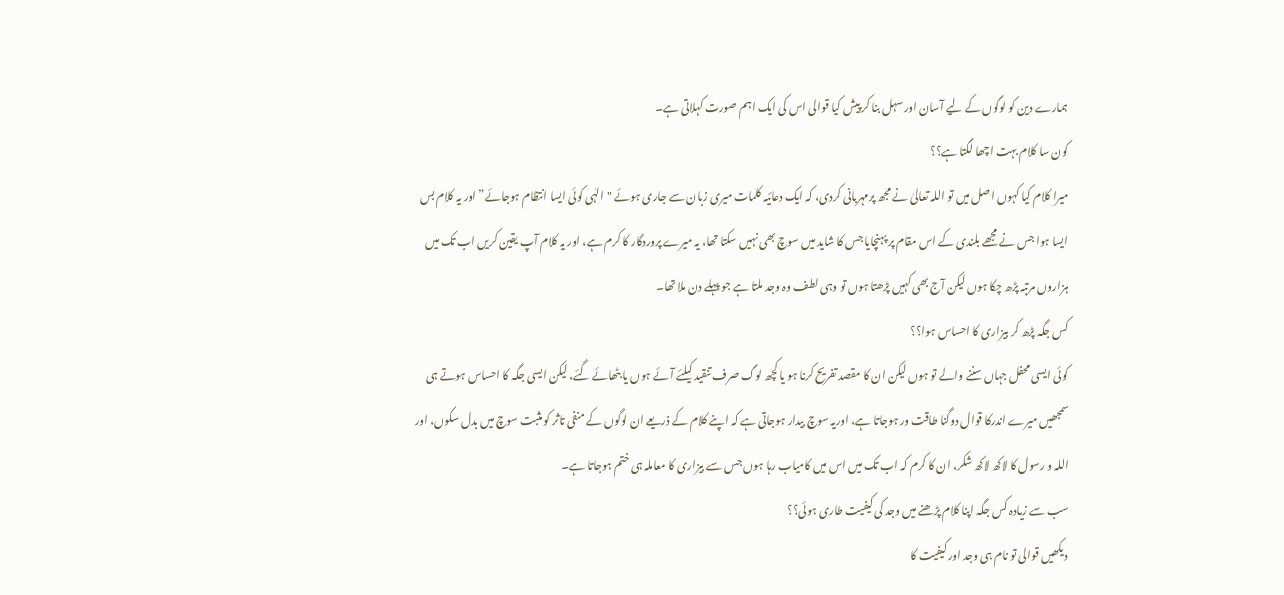ہمارے دین کو لوگوں کے لیے آسان اور سہل بنا کر پیش کیا قوالی اس کی ایک اہم صورت کہلاتی ہے۔
کون سا کلام بہت اچھا لگتا ہے؟؟
میرا کلام کیا کہوں اصل میں تو اللہ تعالیٰ نے مجھ پرمہربانی کردی، کہ ایک دعائیہ کلمات میری زبان سے جاری ہوئے "الہٰی کوئی ایسا انتظام ہوجائے” اور یہ کلام بس ایسا ہوا جس نے مجھے بلندی کے اس مقام پر پہنچایا جس کا شاید میں سوچ بھی نہیں سکتا تھا، یہ میرے پروردگار کا کرم ہے، اور یہ کلام آپ یقین کریں اب تک میں ہزاروں مرتبہ پڑھ چکا ہوں لیکن آج بھی کہیں پڑھتا ہوں تو وہی لطف وہ وجد ملتا ہے جو پہلے دن ملا تھا۔
کس جگہ پڑھ کر بیزاری کا احساس ہوا؟؟
کوئی ایسی محفل جہاں سننے والے تو ہوں لیکن ان کا مقصد تفریح کرنا ہو یا کچھ لوگ صرف تنقید کیلئے آئے ہوں یا بٹھائے گئے، لیکن ایسی جگہ کا احساس ہوتے ہی سمجھیں میرے اندرکا قوال دوگنا طاقت ور ہوجاتا ہے، اوریہ سوچ بیدار ہوجاتی ہے کہ اپنے کلام کے ذریعے ان لوگوں کے منفی تاثر کو مثبت سوچ میں بدل سکوں، اور اللہ و رسول کا لاکھ لاکھ شکر، ان کا کرم کہ اب تک میں اس میں کامیاب رہا ہوں جس سے بیزاری کا معاملہ ہی ختم ہوجاتا ہے۔
سب سے زیادہ کس جگہ اپنا کلام پڑھنے میں وجد کی کیفیت طاری ہوئی؟؟
دیکھیں قوالی تو نام ہی وجد اور کیفیت کا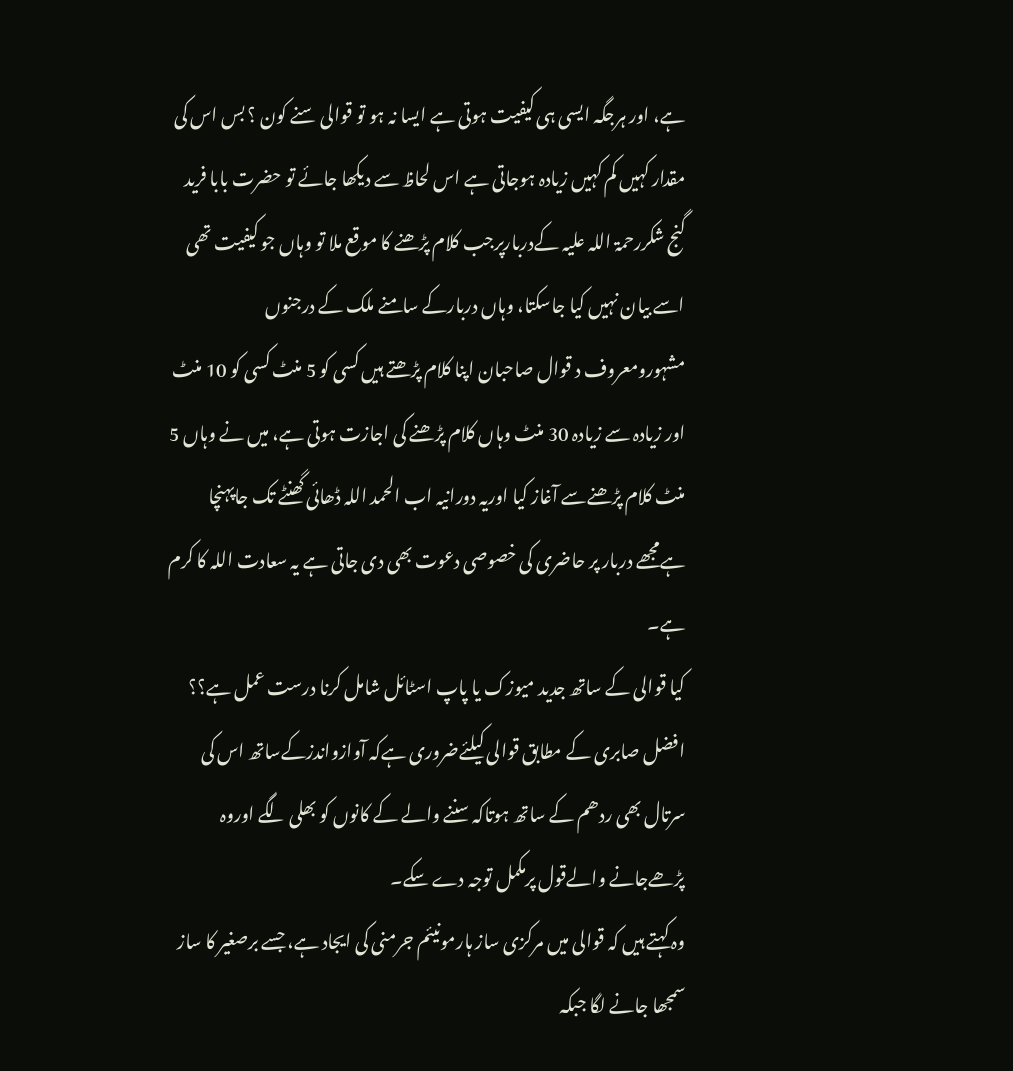ہے، اور ہرجگہ ایسی ہی کیفیت ہوتی ہے ایسا نہ ہو تو قوالی سنے کون ؟ بس اس کی مقدار کہیں کم کہیں زیادہ ہوجاتی ہے اس لحاظ سے دیکھا جائے تو حضرت بابا فرید گنج شکررحمۃ اللہ علیہ کےدربارپرجب کلام پڑھنے کا موقع ملا تو وہاں جو کیفیت تھی اسے بیان نہیں کیا جاسکتا، وہاں دربارکے سامنے ملک کے درجنوں مشہورومعروف د قوال صاحبان اپنا کلام پڑھتے ہیں کسی کو 5 منٹ کسی کو 10 منٹ اور زیادہ سے زیادہ 30 منٹ وہاں کلام پڑھنے کی اجازت ہوتی ہے، میں نے وہاں 5 منٹ کلام پڑھنےسے آغاز کیا اوریہ دورانیہ اب الحمد اللہ ڈھائی گھنٹے تک جاپہنچا ہےمجھے دربار پر حاضری کی خصوصی دعوت بھی دی جاتی ہے یہ سعادت اللہ کا کرم ہے۔
کیا قوالی کے ساتھ جدید میوزک یا پاپ اسٹائل شامل کرنا درست عمل ہے؟؟
افضل صابری کے مطابق قوالی کیلئےضروری ہےکہ آوازواندزکےساتھ اس کی سرتال بھی ردھم کے ساتھ ہوتاکہ سننے والے کے کانوں کو بھلی لگے اوروہ پڑھےجانے والےقول پرمکمل توجہ دے سکے۔
وہ کہتے ہیں کہ قوالی میں مرکزی ساز ہارمونیئم جرمنی کی ایجاد ہے، جسے برصغیر کا ساز سمجھا جانے لگا جبکہ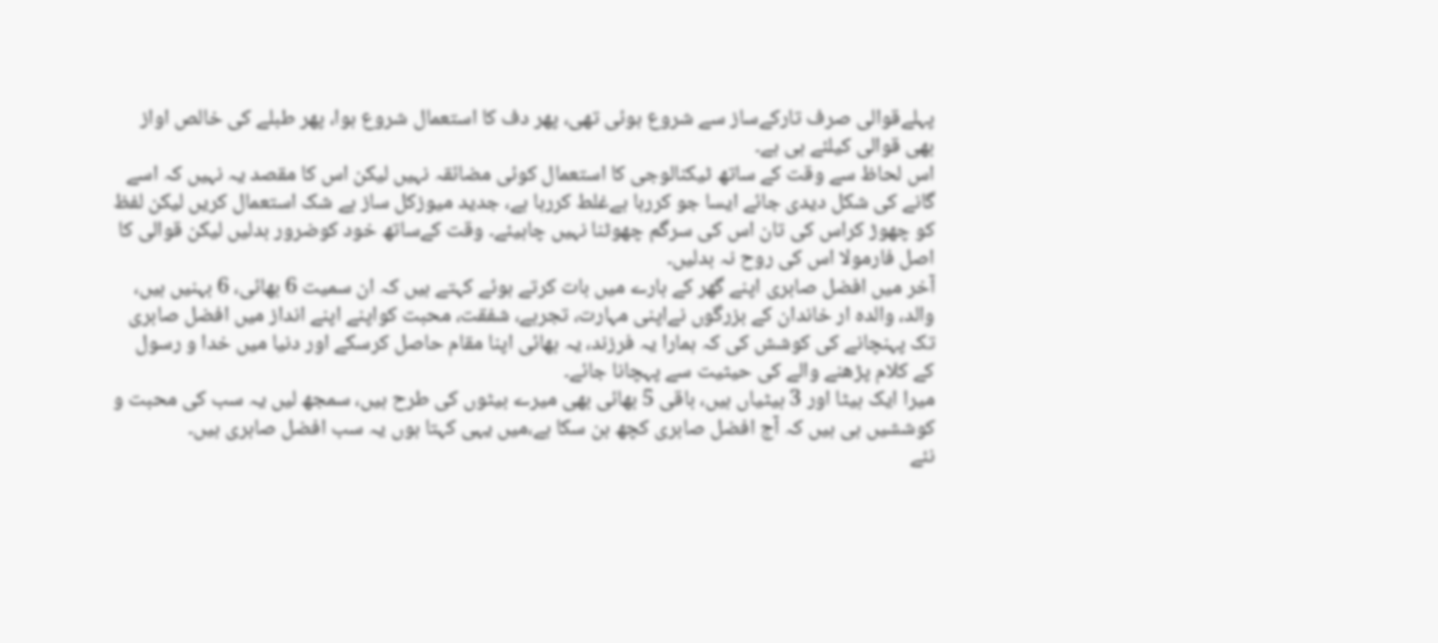پہلےقوالی صرف تارکےساز سے شروع ہوئی تھی، پھر دف کا استعمال شروع ہوا، پھر طبلے کی خالص اواز بھی قوالی کیلئے ہی ہے۔
اس لحاظ سے وقت کے ساتھ ٹیکنالوجی کا استعمال کوئی مضائقہ نہیں لیکن اس کا مقصد یہ نہیں کہ اسے گانے کی شکل دیدی جائے ایسا جو کررہا ہےغلط کررہا ہے، جدید میوزکل ساز بے شک استعمال کریں لیکن لفظ کو چھوڑ کراس کی تان اس کی سرگم چھوٹنا نہیں چاہیئے۔ وقت کےساتھ خود کوضرور بدلیں لیکن قوالی کا اصل فارمولا اس کی روح نہ بدلیں۔
آخر میں افضل صابری اپنے گھر کے بارے میں بات کرتے ہوئے کہتے ہیں کہ ان سمیت 6 بھائی، 6 بہنیں ہیں، والد، والدہ ار خاندان کے بزرگوں نےاپنی مہارت، تجربے، شفقت، محبت کواپنے اپنے انداز میں افضل صابری تک پہنچانے کی کوشش کی کہ ہمارا یہ فرزند، یہ بھائی اپنا مقام حاصل کرسکے اور دنیا میں خدا و رسول کے کلام پڑھنے والے کی حیثیت سے پہچانا جائے۔
میرا ایک بیٹا اور 3 بیٹیاں ہیں، باقی 5 بھائی بھی میرے بیٹوں کی طرح ہیں، سمجھ لیں یہ سب کی محبت و کوششیں ہی ہیں کہ آج افضل صابری کچھ بن سکا ہے،میں یہی کہتا ہوں یہ سب افضل صابری ہیں۔
نئے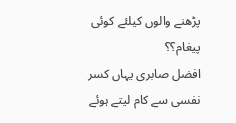پڑھنے والوں کیلئے کوئی پیغام؟؟
افضل صابری یہاں کسر نفسی سے کام لیتے ہوئے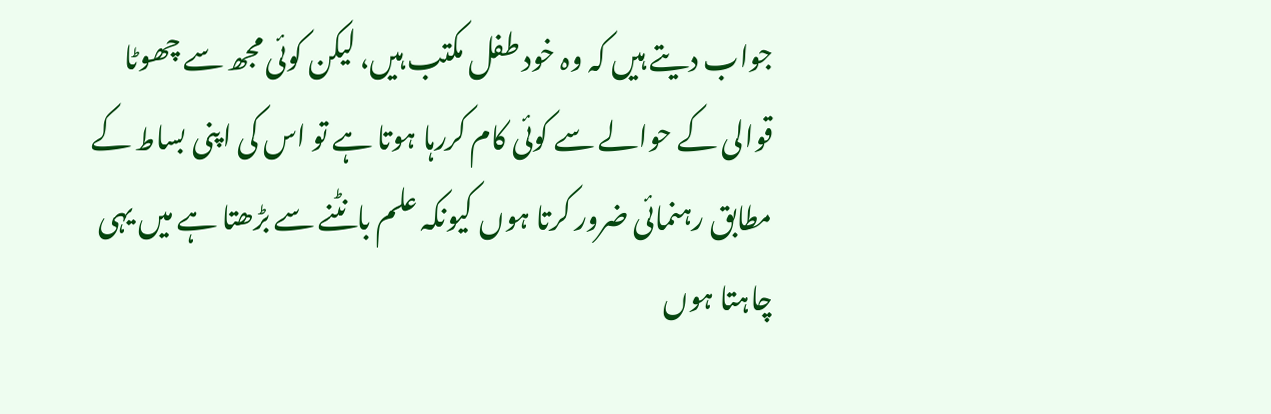جواب دیتے ہیں کہ وہ خود طفل مکتب ہیں، لیکن کوئی مجھ سے چھوٹا قوالی کے حوالے سے کوئی کام کررہا ہوتا ہے تو اس کی اپنی بساط کے مطابق رہنمائی ضرور کرتا ہوں کیونکہ علم بانٹنے سے بڑھتا ہے میں یہی چاہتا ہوں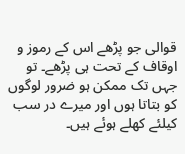قوالی جو پڑھے اس کے رموز و اوقاف کے تحت ہی پڑھے۔ تو جہں تک ممکن ہو ضرور لوگوں کو بتاتا ہوں اور میرے در سب کیلئے کھلے ہوئے ہیں۔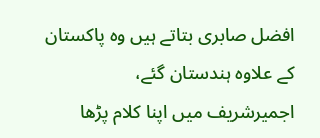افضل صابری بتاتے ہیں وہ پاکستان کے علاوہ ہندستان گئے، اجمیرشریف میں اپنا کلام پڑھا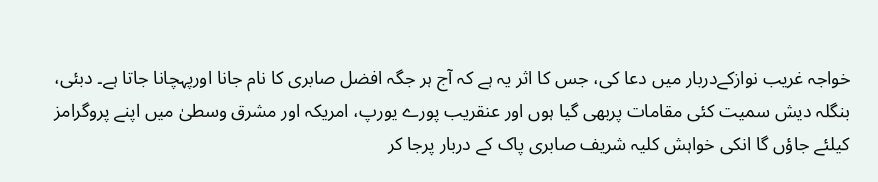خواجہ غریب نوازکےدربار میں دعا کی، جس کا اثر یہ ہے کہ آج ہر جگہ افضل صابری کا نام جانا اورپہچانا جاتا ہے۔ دبئی، بنگلہ دیش سمیت کئی مقامات پربھی گیا ہوں اور عنقریب پورے یورپ، امریکہ اور مشرق وسطیٰ میں اپنے پروگرامز کیلئے جاؤں گا انکی خواہش کلیہ شریف صابری پاک کے دربار پرجا کر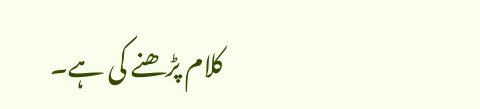کلام پڑھنے کی ہے۔